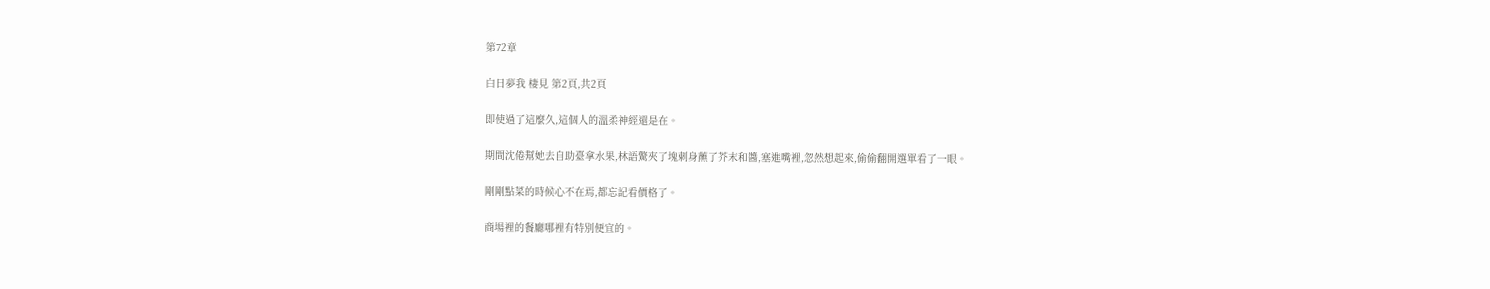第72章

白日夢我 棲見 第2頁,共2頁

即使過了這麼久,這個人的溫柔神經還是在。

期間沈倦幫她去自助臺拿水果,林語驚夾了塊刺身蘸了芥末和醬,塞進嘴裡,忽然想起來,偷偷翻開選單看了一眼。

剛剛點菜的時候心不在焉,都忘記看價格了。

商場裡的餐廳哪裡有特別便宜的。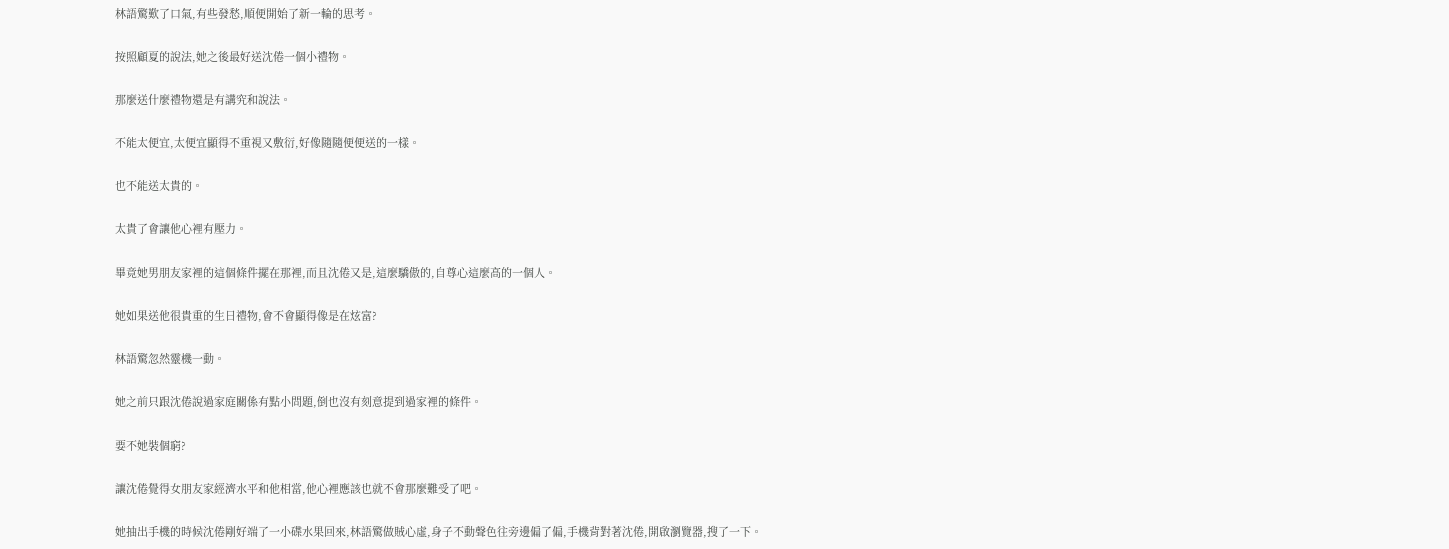林語驚歎了口氣,有些發愁,順便開始了新一輪的思考。

按照顧夏的說法,她之後最好送沈倦一個小禮物。

那麼送什麼禮物還是有講究和說法。

不能太便宜,太便宜顯得不重視又敷衍,好像隨隨便便送的一樣。

也不能送太貴的。

太貴了會讓他心裡有壓力。

畢竟她男朋友家裡的這個條件擺在那裡,而且沈倦又是,這麼驕傲的,自尊心這麼高的一個人。

她如果送他很貴重的生日禮物,會不會顯得像是在炫富?

林語驚忽然靈機一動。

她之前只跟沈倦說過家庭關係有點小問題,倒也沒有刻意提到過家裡的條件。

要不她裝個窮?

讓沈倦覺得女朋友家經濟水平和他相當,他心裡應該也就不會那麼難受了吧。

她抽出手機的時候沈倦剛好端了一小碟水果回來,林語驚做賊心虛,身子不動聲色往旁邊偏了偏,手機背對著沈倦,開啟瀏覽器,搜了一下。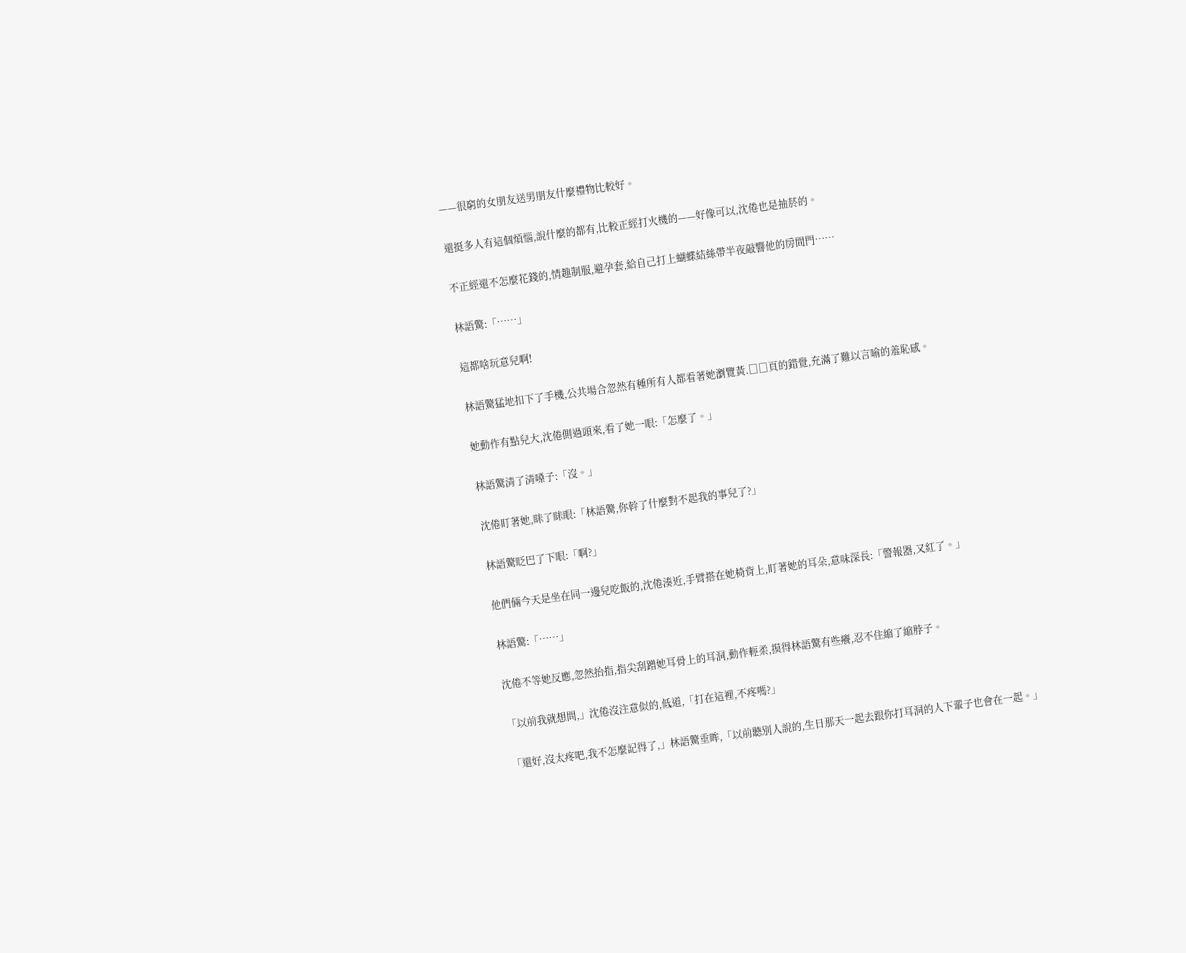——很窮的女朋友送男朋友什麼禮物比較好。

還挺多人有這個煩惱,說什麼的都有,比較正經打火機的——好像可以,沈倦也是抽菸的。

不正經還不怎麼花錢的,情趣制服,避孕套,給自己打上蝴蝶結絲帶半夜敲響他的房間門……

林語驚:「……」

這都啥玩意兒啊!

林語驚猛地扣下了手機,公共場合忽然有種所有人都看著她瀏覽黃.□□頁的錯覺,充滿了難以言喻的羞恥感。

她動作有點兒大,沈倦側過頭來,看了她一眼:「怎麼了。」

林語驚清了清嗓子:「沒。」

沈倦盯著她,眯了眯眼:「林語驚,你幹了什麼對不起我的事兒了?」

林語驚眨巴了下眼:「啊?」

他們倆今天是坐在同一邊兒吃飯的,沈倦湊近,手臂搭在她椅背上,盯著她的耳朵,意味深長:「警報器,又紅了。」

林語驚:「……」

沈倦不等她反應,忽然抬指,指尖刮蹭她耳骨上的耳洞,動作輕柔,摸得林語驚有些癢,忍不住縮了縮脖子。

「以前我就想問,」沈倦沒注意似的,低道,「打在這裡,不疼嗎?」

「還好,沒太疼吧,我不怎麼記得了,」林語驚垂眸,「以前聽別人說的,生日那天一起去跟你打耳洞的人下輩子也會在一起。」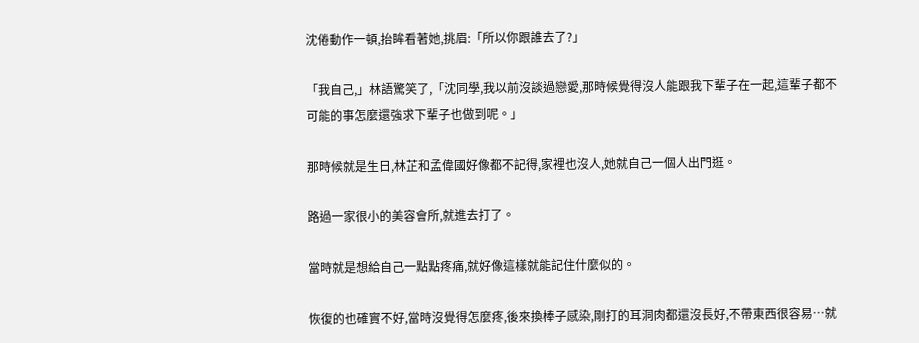沈倦動作一頓,抬眸看著她,挑眉:「所以你跟誰去了?」

「我自己,」林語驚笑了,「沈同學,我以前沒談過戀愛,那時候覺得沒人能跟我下輩子在一起,這輩子都不可能的事怎麼還強求下輩子也做到呢。」

那時候就是生日,林芷和孟偉國好像都不記得,家裡也沒人,她就自己一個人出門逛。

路過一家很小的美容會所,就進去打了。

當時就是想給自己一點點疼痛,就好像這樣就能記住什麼似的。

恢復的也確實不好,當時沒覺得怎麼疼,後來換棒子感染,剛打的耳洞肉都還沒長好,不帶東西很容易…就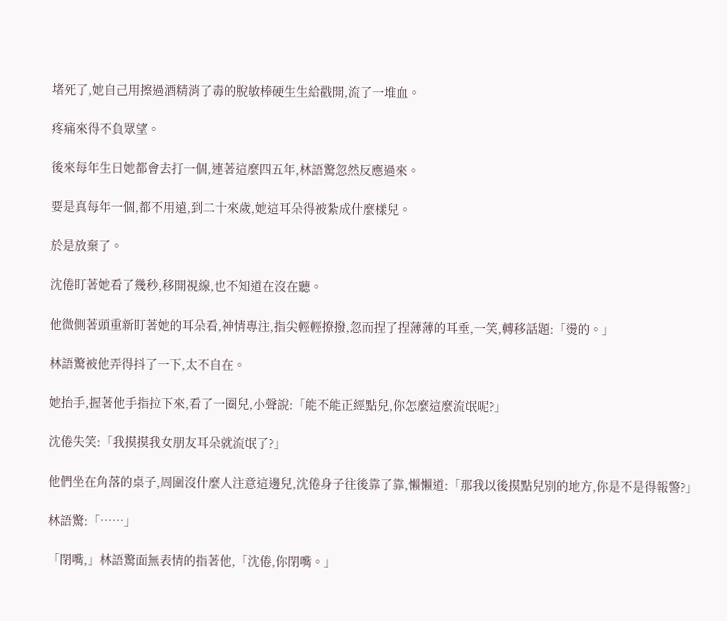堵死了,她自己用擦過酒精消了毒的脫敏棒硬生生給戳開,流了一堆血。

疼痛來得不負眾望。

後來每年生日她都會去打一個,連著這麼四五年,林語驚忽然反應過來。

要是真每年一個,都不用遠,到二十來歲,她這耳朵得被紮成什麼樣兒。

於是放棄了。

沈倦盯著她看了幾秒,移開視線,也不知道在沒在聽。

他微側著頭重新盯著她的耳朵看,神情專注,指尖輕輕撩撥,忽而捏了捏薄薄的耳垂,一笑,轉移話題:「燙的。」

林語驚被他弄得抖了一下,太不自在。

她抬手,握著他手指拉下來,看了一圈兒,小聲說:「能不能正經點兒,你怎麼這麼流氓呢?」

沈倦失笑:「我摸摸我女朋友耳朵就流氓了?」

他們坐在角落的桌子,周圍沒什麼人注意這邊兒,沈倦身子往後靠了靠,懶懶道:「那我以後摸點兒別的地方,你是不是得報警?」

林語驚:「……」

「閉嘴,」林語驚面無表情的指著他,「沈倦,你閉嘴。」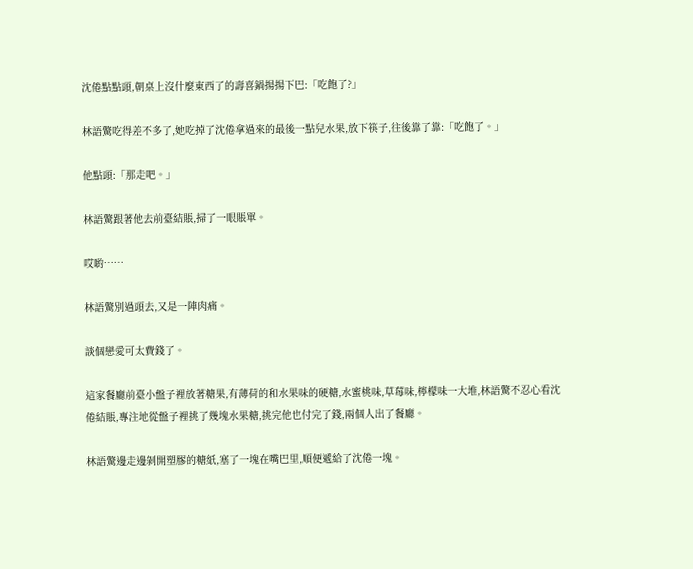沈倦點點頭,朝桌上沒什麼東西了的壽喜鍋揚揚下巴:「吃飽了?」

林語驚吃得差不多了,她吃掉了沈倦拿過來的最後一點兒水果,放下筷子,往後靠了靠:「吃飽了。」

他點頭:「那走吧。」

林語驚跟著他去前臺結賬,掃了一眼賬單。

哎喲……

林語驚別過頭去,又是一陣肉痛。

談個戀愛可太費錢了。

這家餐廳前臺小盤子裡放著糖果,有薄荷的和水果味的硬糖,水蜜桃味,草莓味,檸檬味一大堆,林語驚不忍心看沈倦結賬,專注地從盤子裡挑了幾塊水果糖,挑完他也付完了錢,兩個人出了餐廳。

林語驚邊走邊剝開塑膠的糖紙,塞了一塊在嘴巴里,順便遞給了沈倦一塊。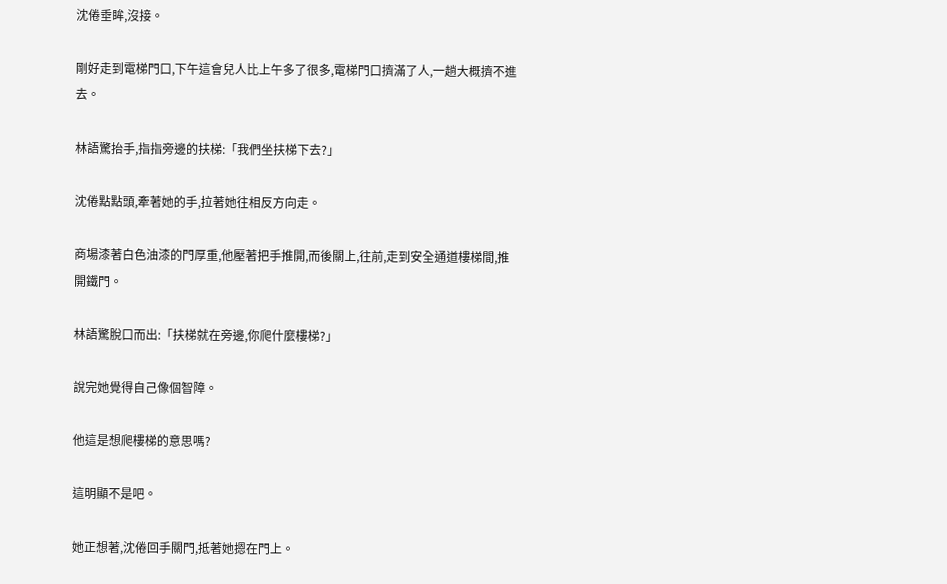沈倦垂眸,沒接。

剛好走到電梯門口,下午這會兒人比上午多了很多,電梯門口擠滿了人,一趟大概擠不進去。

林語驚抬手,指指旁邊的扶梯:「我們坐扶梯下去?」

沈倦點點頭,牽著她的手,拉著她往相反方向走。

商場漆著白色油漆的門厚重,他壓著把手推開,而後關上,往前,走到安全通道樓梯間,推開鐵門。

林語驚脫口而出:「扶梯就在旁邊,你爬什麼樓梯?」

說完她覺得自己像個智障。

他這是想爬樓梯的意思嗎?

這明顯不是吧。

她正想著,沈倦回手關門,抵著她摁在門上。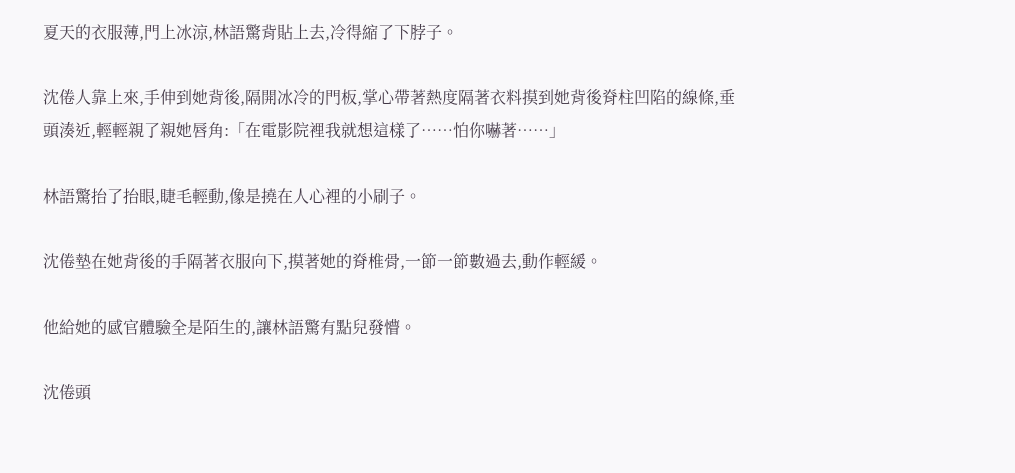夏天的衣服薄,門上冰涼,林語驚背貼上去,冷得縮了下脖子。

沈倦人靠上來,手伸到她背後,隔開冰冷的門板,掌心帶著熱度隔著衣料摸到她背後脊柱凹陷的線條,垂頭湊近,輕輕親了親她唇角:「在電影院裡我就想這樣了……怕你嚇著……」

林語驚抬了抬眼,睫毛輕動,像是撓在人心裡的小刷子。

沈倦墊在她背後的手隔著衣服向下,摸著她的脊椎骨,一節一節數過去,動作輕緩。

他給她的感官體驗全是陌生的,讓林語驚有點兒發懵。

沈倦頭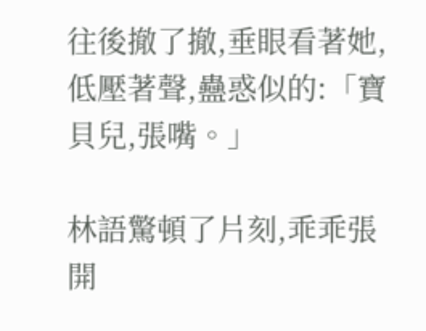往後撤了撤,垂眼看著她,低壓著聲,蠱惑似的:「寶貝兒,張嘴。」

林語驚頓了片刻,乖乖張開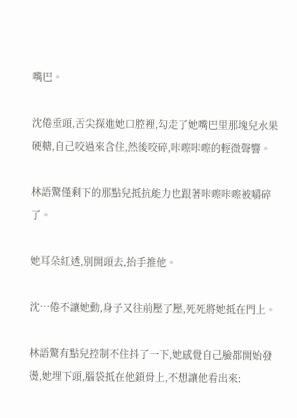嘴巴。

沈倦垂頭,舌尖探進她口腔裡,勾走了她嘴巴里那塊兒水果硬糖,自己咬過來含住,然後咬碎,咔嚓咔嚓的輕微聲響。

林語驚僅剩下的那點兒抵抗能力也跟著咔嚓咔嚓被嚼碎了。

她耳朵紅透,別開頭去,抬手推他。

沈…倦不讓她動,身子又往前壓了壓,死死將她抵在門上。

林語驚有點兒控制不住抖了一下,她感覺自己臉都開始發燙,她埋下頭,腦袋抵在他鎖骨上,不想讓他看出來: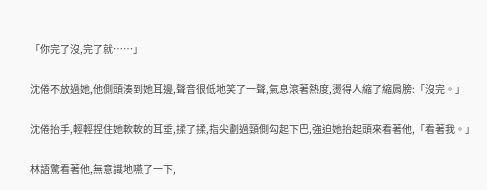「你完了沒,完了就……」

沈倦不放過她,他側頭湊到她耳邊,聲音很低地笑了一聲,氣息滾著熱度,燙得人縮了縮肩膀:「沒完。」

沈倦抬手,輕輕捏住她軟軟的耳垂,揉了揉,指尖劃過頸側勾起下巴,強迫她抬起頭來看著他,「看著我。」

林語驚看著他,無意識地嚥了一下,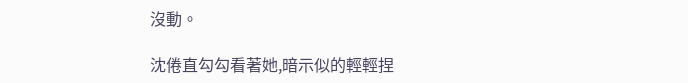沒動。

沈倦直勾勾看著她,暗示似的輕輕捏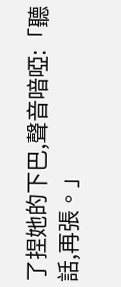了捏她的下巴,聲音喑啞:「聽話,再張。」